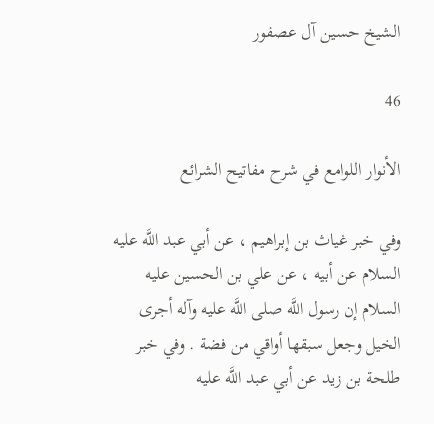الشيخ حسين آل عصفور

46

الأنوار اللوامع في شرح مفاتيح الشرائع

وفي خبر غياث بن إبراهيم ، عن أبي عبد اللَّه عليه السلام عن أبيه ، عن علي بن الحسين عليه السلام إن رسول اللَّه صلى اللَّه عليه وآله أجرى الخيل وجعل سبقها أواقي من فضة . وفي خبر طلحة بن زيد عن أبي عبد اللَّه عليه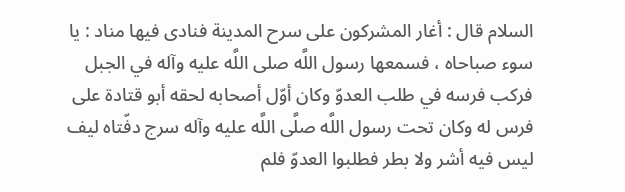السلام قال : أغار المشركون على سرح المدينة فنادى فيها مناد : يا سوء صباحاه ، فسمعها رسول اللَّه صلى اللَّه عليه وآله في الجبل فركب فرسه في طلب العدوّ وكان أوّل أصحابه لحقه أبو قتادة على فرس له وكان تحت رسول اللَّه صلَّى اللَّه عليه وآله سرج دفّتاه ليف ليس فيه أشر ولا بطر فطلبوا العدوّ فلم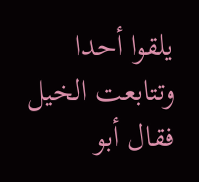يلقوا أحدا وتتابعت الخيل فقال أبو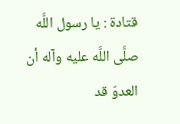قتادة : يا رسول اللَّه صلَّى اللَّه عليه وآله أن العدوّ قد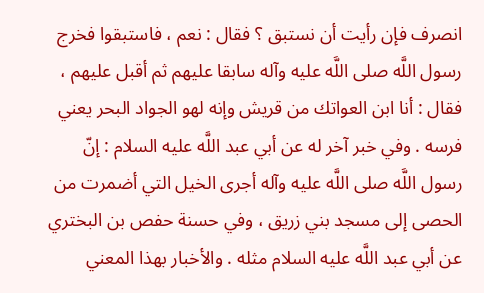انصرف فإن رأيت أن نستبق ؟ فقال : نعم ، فاستبقوا فخرج رسول اللَّه صلى اللَّه عليه وآله سابقا عليهم ثم أقبل عليهم ، فقال : أنا ابن العواتك من قريش وإنه لهو الجواد البحر يعني فرسه . وفي خبر آخر له عن أبي عبد اللَّه عليه السلام : إنّ رسول اللَّه صلى اللَّه عليه وآله أجرى الخيل التي أضمرت من الحصى إلى مسجد بني زريق ، وفي حسنة حفص بن البختري عن أبي عبد اللَّه عليه السلام مثله . والأخبار بهذا المعني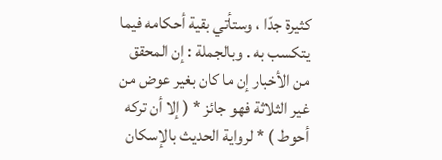كثيرة جدّا ، وستأتي بقية أحكامه فيما يتكسب به . وبالجملة : إن المحقق من الأخبار إن ما كان بغير عوض من غير الثلاثة فهو جائز * ( إلا أن تركه أحوط ) * لرواية الحديث بالإسكان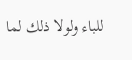للباء ولولا ذلك لما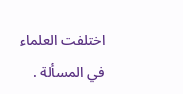اختلفت العلماء في المسألة .